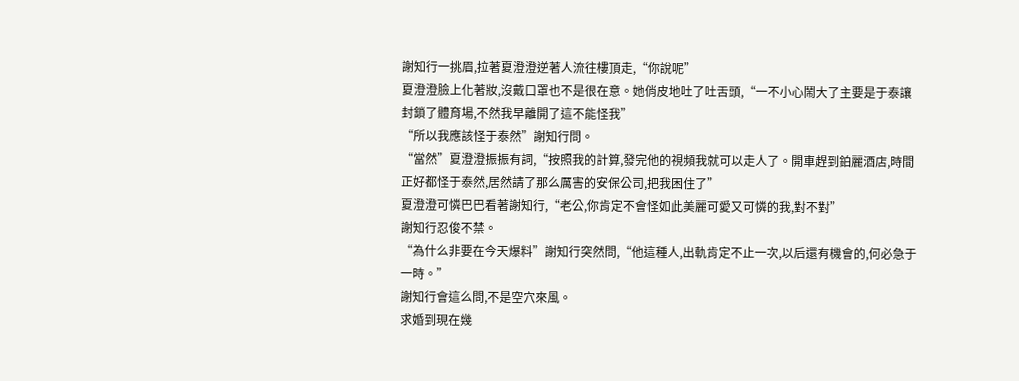謝知行一挑眉,拉著夏澄澄逆著人流往樓頂走,“你說呢”
夏澄澄臉上化著妝,沒戴口罩也不是很在意。她俏皮地吐了吐舌頭,“一不小心鬧大了主要是于泰讓封鎖了體育場,不然我早離開了這不能怪我”
“所以我應該怪于泰然”謝知行問。
“當然”夏澄澄振振有詞,“按照我的計算,發完他的視頻我就可以走人了。開車趕到鉑麗酒店,時間正好都怪于泰然,居然請了那么厲害的安保公司,把我困住了”
夏澄澄可憐巴巴看著謝知行,“老公,你肯定不會怪如此美麗可愛又可憐的我,對不對”
謝知行忍俊不禁。
“為什么非要在今天爆料”謝知行突然問,“他這種人,出軌肯定不止一次,以后還有機會的,何必急于一時。”
謝知行會這么問,不是空穴來風。
求婚到現在幾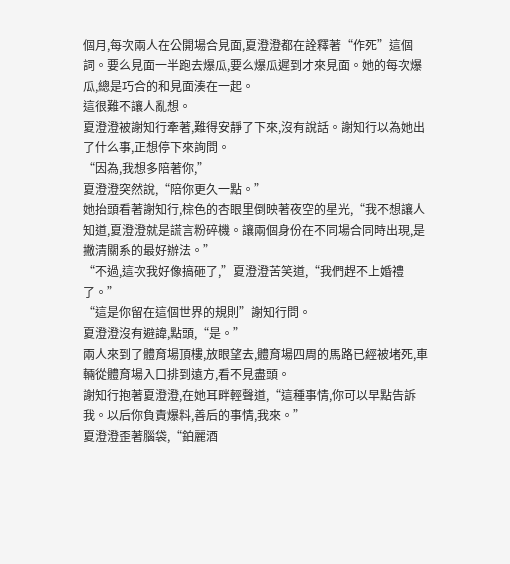個月,每次兩人在公開場合見面,夏澄澄都在詮釋著“作死”這個詞。要么見面一半跑去爆瓜,要么爆瓜遲到才來見面。她的每次爆瓜,總是巧合的和見面湊在一起。
這很難不讓人亂想。
夏澄澄被謝知行牽著,難得安靜了下來,沒有說話。謝知行以為她出了什么事,正想停下來詢問。
“因為,我想多陪著你,”
夏澄澄突然說,“陪你更久一點。”
她抬頭看著謝知行,棕色的杏眼里倒映著夜空的星光,“我不想讓人知道,夏澄澄就是謊言粉碎機。讓兩個身份在不同場合同時出現,是撇清關系的最好辦法。”
“不過,這次我好像搞砸了,”夏澄澄苦笑道,“我們趕不上婚禮了。”
“這是你留在這個世界的規則”謝知行問。
夏澄澄沒有避諱,點頭,“是。”
兩人來到了體育場頂樓,放眼望去,體育場四周的馬路已經被堵死,車輛從體育場入口排到遠方,看不見盡頭。
謝知行抱著夏澄澄,在她耳畔輕聲道,“這種事情,你可以早點告訴我。以后你負責爆料,善后的事情,我來。”
夏澄澄歪著腦袋,“鉑麗酒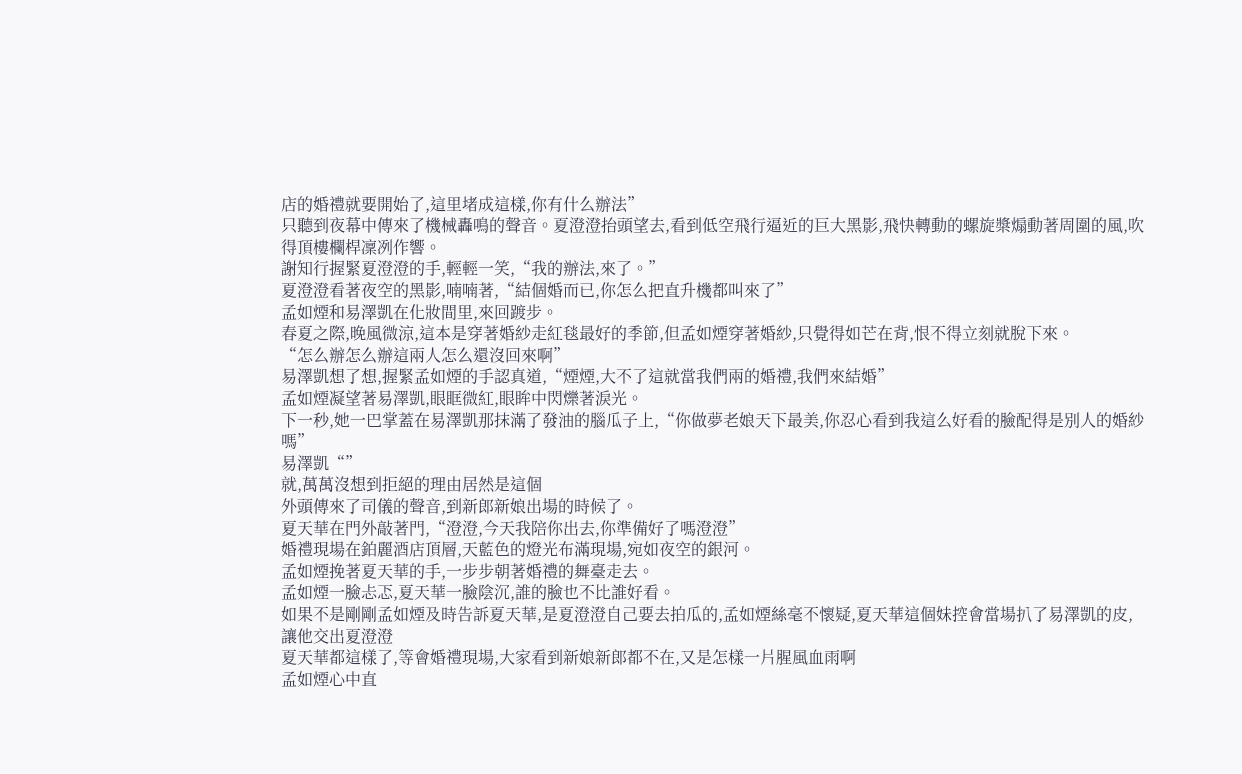店的婚禮就要開始了,這里堵成這樣,你有什么辦法”
只聽到夜幕中傳來了機械轟鳴的聲音。夏澄澄抬頭望去,看到低空飛行逼近的巨大黑影,飛快轉動的螺旋槳煽動著周圍的風,吹得頂樓欄桿凜冽作響。
謝知行握緊夏澄澄的手,輕輕一笑,“我的辦法,來了。”
夏澄澄看著夜空的黑影,喃喃著,“結個婚而已,你怎么把直升機都叫來了”
孟如煙和易澤凱在化妝間里,來回踱步。
春夏之際,晚風微涼,這本是穿著婚紗走紅毯最好的季節,但孟如煙穿著婚紗,只覺得如芒在背,恨不得立刻就脫下來。
“怎么辦怎么辦這兩人怎么還沒回來啊”
易澤凱想了想,握緊孟如煙的手認真道,“煙煙,大不了這就當我們兩的婚禮,我們來結婚”
孟如煙凝望著易澤凱,眼眶微紅,眼眸中閃爍著淚光。
下一秒,她一巴掌蓋在易澤凱那抹滿了發油的腦瓜子上,“你做夢老娘天下最美,你忍心看到我這么好看的臉配得是別人的婚紗嗎”
易澤凱“”
就,萬萬沒想到拒絕的理由居然是這個
外頭傳來了司儀的聲音,到新郎新娘出場的時候了。
夏天華在門外敲著門,“澄澄,今天我陪你出去,你準備好了嗎澄澄”
婚禮現場在鉑麗酒店頂層,天藍色的燈光布滿現場,宛如夜空的銀河。
孟如煙挽著夏天華的手,一步步朝著婚禮的舞臺走去。
孟如煙一臉忐忑,夏天華一臉陰沉,誰的臉也不比誰好看。
如果不是剛剛孟如煙及時告訴夏天華,是夏澄澄自己要去拍瓜的,孟如煙絲毫不懷疑,夏天華這個妹控會當場扒了易澤凱的皮,讓他交出夏澄澄
夏天華都這樣了,等會婚禮現場,大家看到新娘新郎都不在,又是怎樣一片腥風血雨啊
孟如煙心中直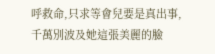呼救命,只求等會兒要是真出事,千萬別波及她這張美麗的臉